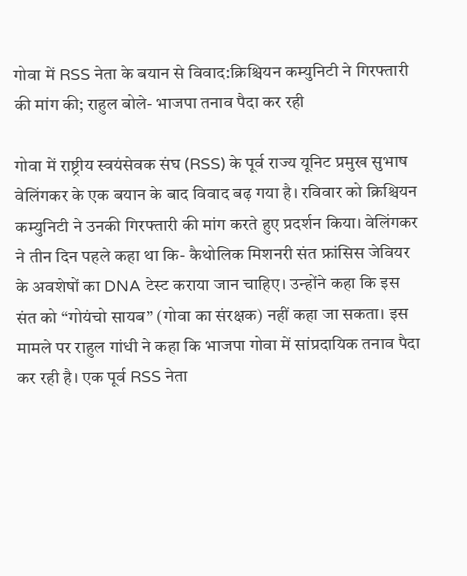गोवा में RSS नेता के बयान से विवाद:क्रिश्चियन कम्युनिटी ने गिरफ्तारी की मांग की; राहुल बोले- भाजपा तनाव पैदा कर रही

गोवा में राष्ट्रीय स्वयंसेवक संघ (RSS) के पूर्व राज्य यूनिट प्रमुख सुभाष वेलिंगकर के एक बयान के बाद विवाद बढ़ गया है। रविवार को क्रिश्चियन कम्युनिटी ने उनकी गिरफ्तारी की मांग करते हुए प्रदर्शन किया। वेलिंगकर ने तीन दिन पहले कहा था कि- कैथोलिक मिशनरी संत फ्रांसिस जेवियर के अवशेषों का DNA टेस्ट कराया जान चाहिए। उन्होंने कहा कि इस संत को “गोयंचो सायब” (गोवा का संरक्षक) नहीं कहा जा सकता। इस मामले पर राहुल गांधी ने कहा कि भाजपा गोवा में सांप्रदायिक तनाव पैदा कर रही है। एक पूर्व RSS नेता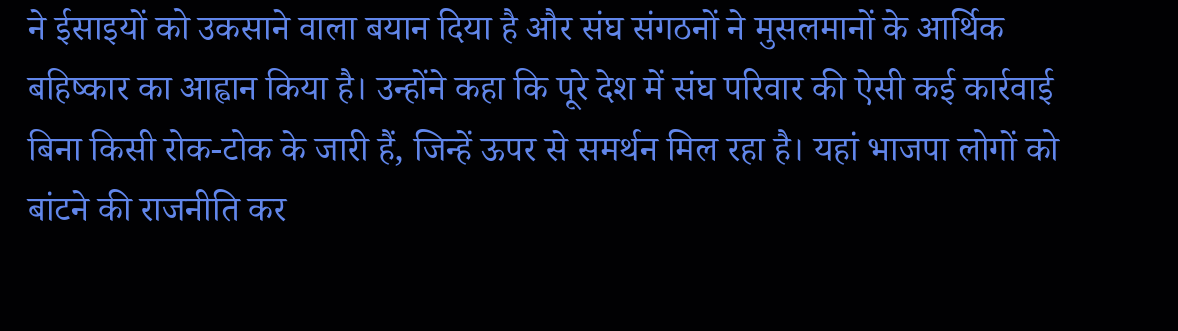ने ईसाइयों को उकसाने वाला बयान दिया है और संघ संगठनों ने मुसलमानों के आर्थिक बहिष्कार का आह्वान किया है। उन्होंने कहा कि पूरे देश में संघ परिवार की ऐसी कई कार्रवाई बिना किसी रोक-टोक के जारी हैं, जिन्हें ऊपर से समर्थन मिल रहा है। यहां भाजपा लोगों को बांटने की राजनीति कर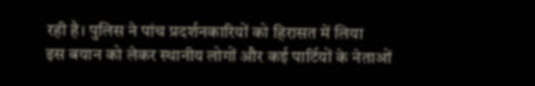रही है। पुलिस ने पांच प्रदर्शनकारियों को हिरासत में लिया
इस बयान को लेकर स्थानीय लोगों और कई पार्टियों के नेताओं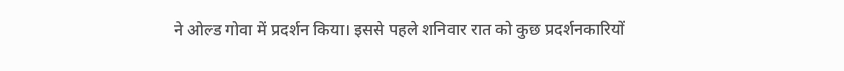ने ओल्ड गोवा में प्रदर्शन किया। इससे पहले शनिवार रात को कुछ प्रदर्शनकारियों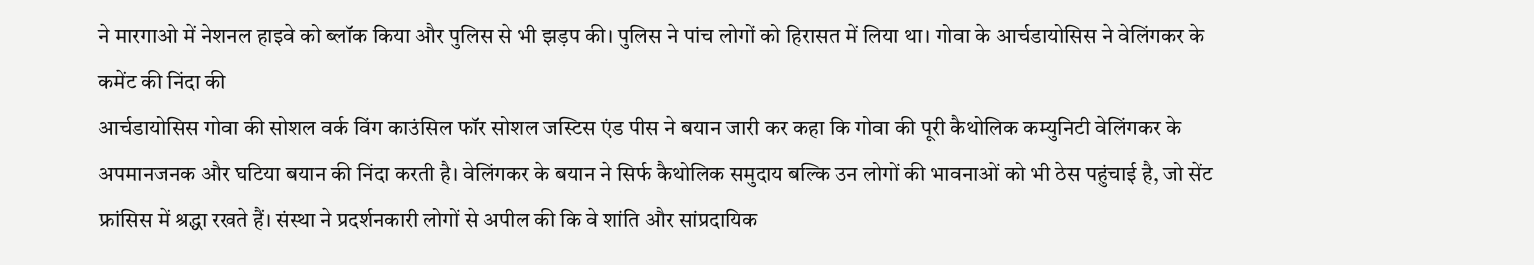ने मारगाओ में नेशनल हाइवे को ब्लॉक किया और पुलिस से भी झड़प की। पुलिस ने पांच लोगों को हिरासत में लिया था। गोवा के आर्चडायोसिस ने वेलिंगकर के कमेंट की निंदा की
आर्चडायोसिस गोवा की सोशल वर्क विंग काउंसिल फॉर सोशल जस्टिस एंड पीस ने बयान जारी कर कहा कि गोवा की पूरी कैथोलिक कम्युनिटी वेलिंगकर के अपमानजनक और घटिया बयान की निंदा करती है। वेलिंगकर के बयान ने सिर्फ कैथोलिक समुदाय बल्कि उन लोगों की भावनाओं को भी ठेस पहुंचाई है, जो सेंट फ्रांसिस में श्रद्धा रखते हैं। संस्था ने प्रदर्शनकारी लोगों से अपील की कि वे शांति और सांप्रदायिक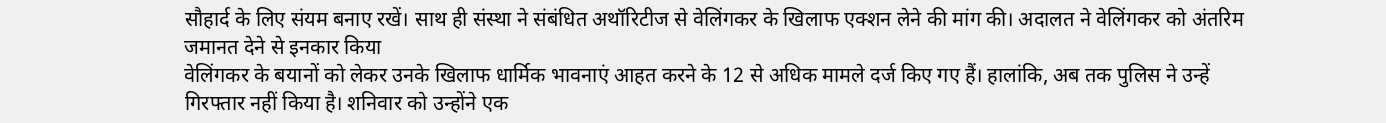सौहार्द के लिए संयम बनाए रखें। साथ ही संस्था ने संबंधित अथॉरिटीज से वेलिंगकर के खिलाफ एक्शन लेने की मांग की। अदालत ने वेलिंगकर को अंतरिम जमानत देने से इनकार किया
वेलिंगकर के बयानों को लेकर उनके खिलाफ धार्मिक भावनाएं आहत करने के 12 से अधिक मामले दर्ज किए गए हैं। हालांकि, अब तक पुलिस ने उन्हें गिरफ्तार नहीं किया है। शनिवार को उन्होंने एक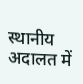स्थानीय अदालत में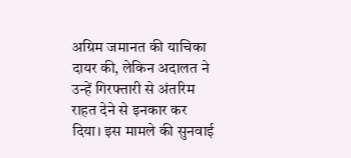अग्रिम जमानत की याचिका दायर की, लेकिन अदालत ने उन्हें गिरफ्तारी से अंतरिम राहत देने से इनकार कर दिया। इस मामले की सुनवाई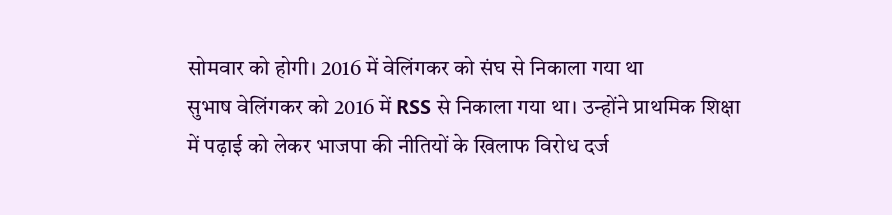सोमवार को होगी। 2016 में वेलिंगकर को संघ से निकाला गया था
सुभाष वेलिंगकर को 2016 में RSS से निकाला गया था। उन्होंने प्राथमिक शिक्षा में पढ़ाई को लेकर भाजपा की नीतियों के खिलाफ विरोध दर्ज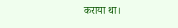कराया था।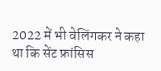2022 में भी वेलिंगकर ने कहा था कि सेंट फ्रांसिस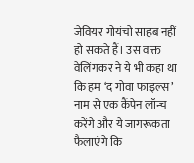जेवियर गोयंचो साहब नहीं हो सकते हैं। उस वक्त वेलिंगकर ने ये भी कहा था कि हम ‘द गोवा फाइल्स’ नाम से एक कैंपेन लॉन्च करेंगे और ये जागरूकता फैलाएंगे कि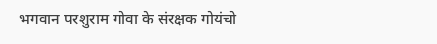भगवान परशुराम गोवा के संरक्षक गोयंचो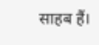साहब हैं।